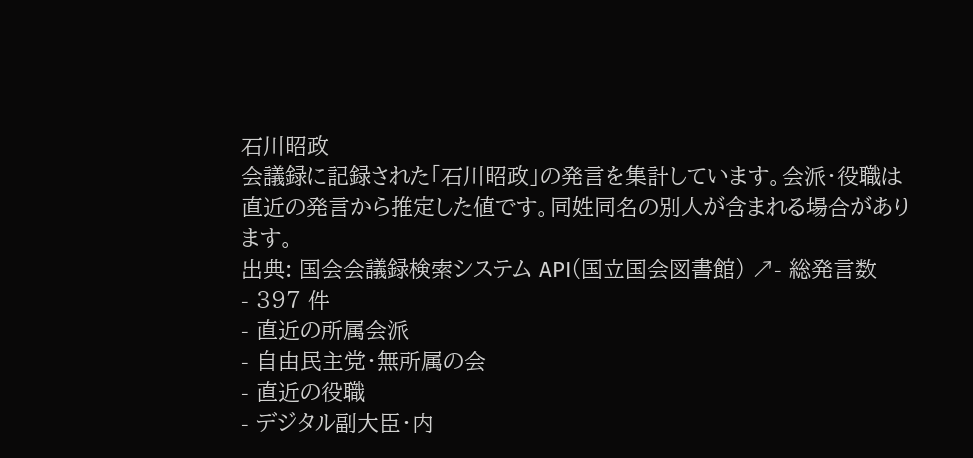石川昭政
会議録に記録された「石川昭政」の発言を集計しています。会派・役職は直近の発言から推定した値です。同姓同名の別人が含まれる場合があります。
出典: 国会会議録検索システム API(国立国会図書館) ↗- 総発言数
- 397 件
- 直近の所属会派
- 自由民主党・無所属の会
- 直近の役職
- デジタル副大臣・内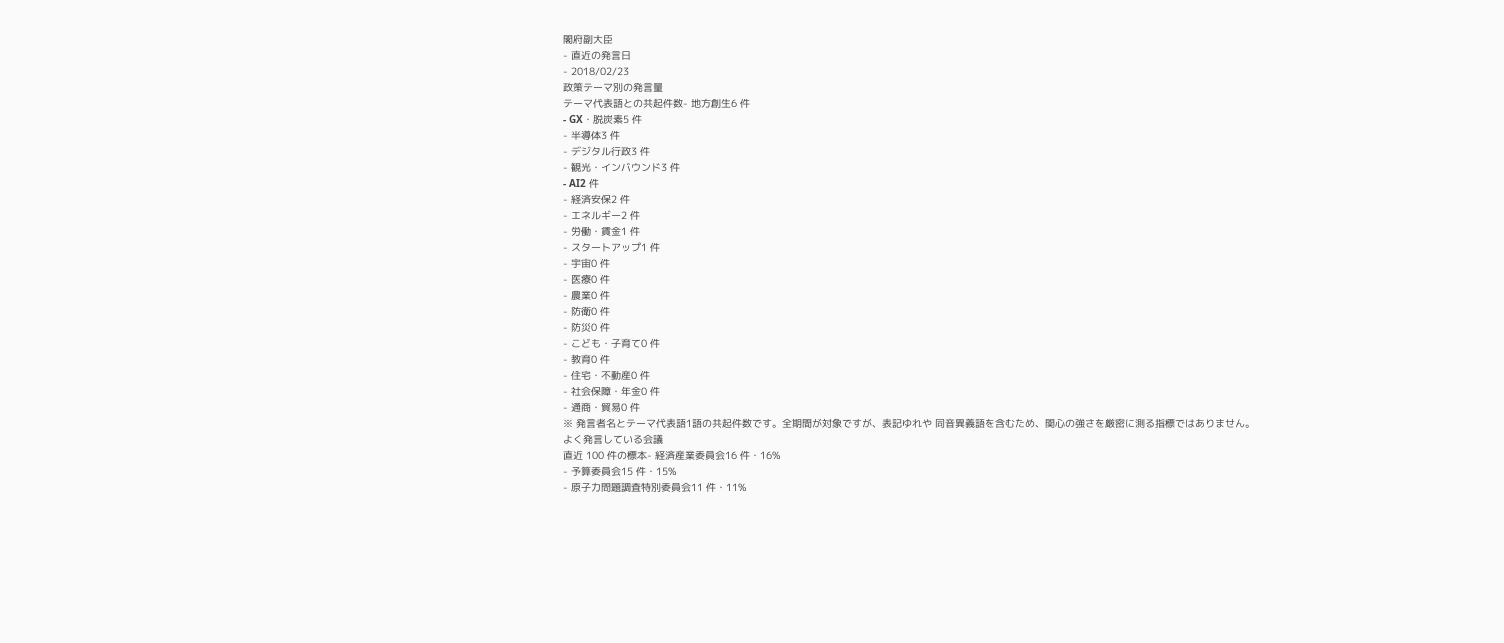閣府副大臣
- 直近の発言日
- 2018/02/23
政策テーマ別の発言量
テーマ代表語との共起件数- 地方創生6 件
- GX・脱炭素5 件
- 半導体3 件
- デジタル行政3 件
- 観光・インバウンド3 件
- AI2 件
- 経済安保2 件
- エネルギー2 件
- 労働・賃金1 件
- スタートアップ1 件
- 宇宙0 件
- 医療0 件
- 農業0 件
- 防衛0 件
- 防災0 件
- こども・子育て0 件
- 教育0 件
- 住宅・不動産0 件
- 社会保障・年金0 件
- 通商・貿易0 件
※ 発言者名とテーマ代表語1語の共起件数です。全期間が対象ですが、表記ゆれや 同音異義語を含むため、関心の強さを厳密に測る指標ではありません。
よく発言している会議
直近 100 件の標本- 経済産業委員会16 件・16%
- 予算委員会15 件・15%
- 原子力問題調査特別委員会11 件・11%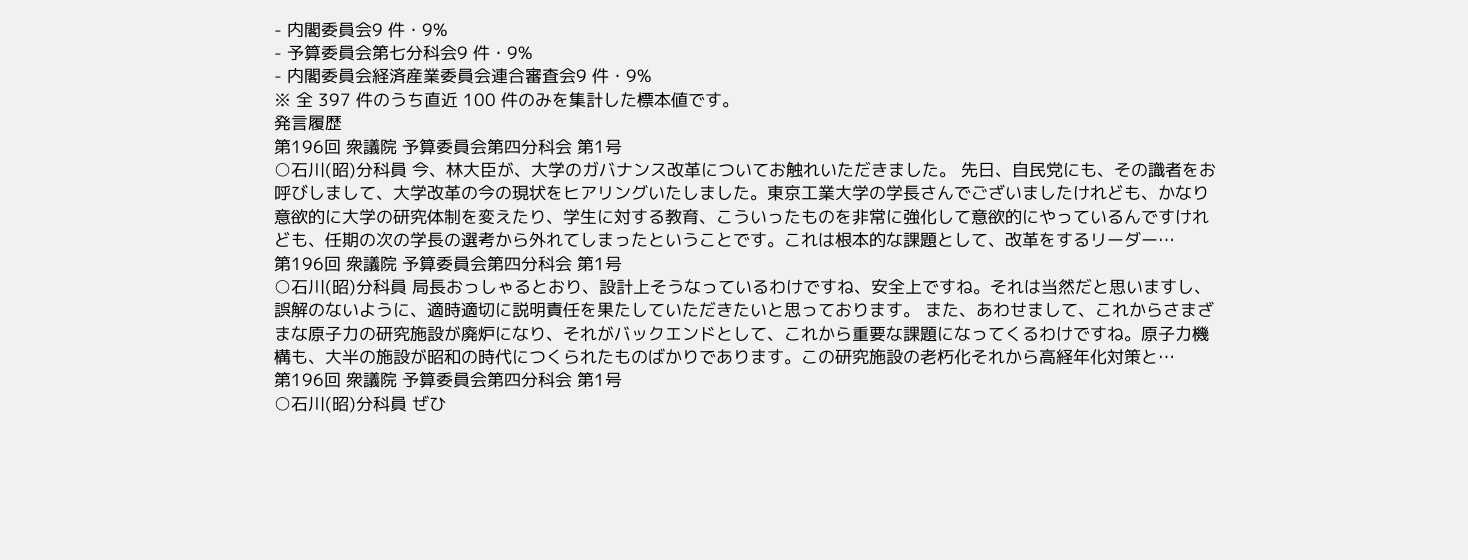- 内閣委員会9 件・9%
- 予算委員会第七分科会9 件・9%
- 内閣委員会経済産業委員会連合審査会9 件・9%
※ 全 397 件のうち直近 100 件のみを集計した標本値です。
発言履歴
第196回 衆議院 予算委員会第四分科会 第1号
○石川(昭)分科員 今、林大臣が、大学のガバナンス改革についてお触れいただきました。 先日、自民党にも、その識者をお呼びしまして、大学改革の今の現状をヒアリングいたしました。東京工業大学の学長さんでございましたけれども、かなり意欲的に大学の研究体制を変えたり、学生に対する教育、こういったものを非常に強化して意欲的にやっているんですけれども、任期の次の学長の選考から外れてしまったということです。これは根本的な課題として、改革をするリーダー…
第196回 衆議院 予算委員会第四分科会 第1号
○石川(昭)分科員 局長おっしゃるとおり、設計上そうなっているわけですね、安全上ですね。それは当然だと思いますし、誤解のないように、適時適切に説明責任を果たしていただきたいと思っております。 また、あわせまして、これからさまざまな原子力の研究施設が廃炉になり、それがバックエンドとして、これから重要な課題になってくるわけですね。原子力機構も、大半の施設が昭和の時代につくられたものばかりであります。この研究施設の老朽化それから高経年化対策と…
第196回 衆議院 予算委員会第四分科会 第1号
○石川(昭)分科員 ぜひ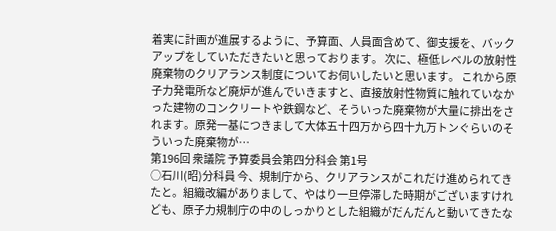着実に計画が進展するように、予算面、人員面含めて、御支援を、バックアップをしていただきたいと思っております。 次に、極低レベルの放射性廃棄物のクリアランス制度についてお伺いしたいと思います。 これから原子力発電所など廃炉が進んでいきますと、直接放射性物質に触れていなかった建物のコンクリートや鉄鋼など、そういった廃棄物が大量に排出をされます。原発一基につきまして大体五十四万から四十九万トンぐらいのそういった廃棄物が…
第196回 衆議院 予算委員会第四分科会 第1号
○石川(昭)分科員 今、規制庁から、クリアランスがこれだけ進められてきたと。組織改編がありまして、やはり一旦停滞した時期がございますけれども、原子力規制庁の中のしっかりとした組織がだんだんと動いてきたな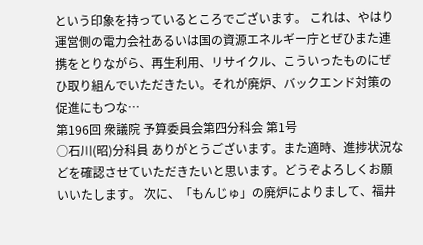という印象を持っているところでございます。 これは、やはり運営側の電力会社あるいは国の資源エネルギー庁とぜひまた連携をとりながら、再生利用、リサイクル、こういったものにぜひ取り組んでいただきたい。それが廃炉、バックエンド対策の促進にもつな…
第196回 衆議院 予算委員会第四分科会 第1号
○石川(昭)分科員 ありがとうございます。また適時、進捗状況などを確認させていただきたいと思います。どうぞよろしくお願いいたします。 次に、「もんじゅ」の廃炉によりまして、福井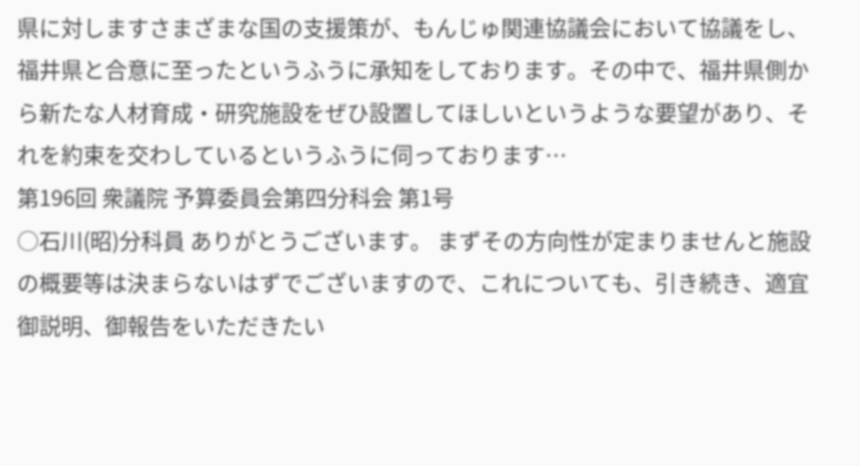県に対しますさまざまな国の支援策が、もんじゅ関連協議会において協議をし、福井県と合意に至ったというふうに承知をしております。その中で、福井県側から新たな人材育成・研究施設をぜひ設置してほしいというような要望があり、それを約束を交わしているというふうに伺っております…
第196回 衆議院 予算委員会第四分科会 第1号
○石川(昭)分科員 ありがとうございます。 まずその方向性が定まりませんと施設の概要等は決まらないはずでございますので、これについても、引き続き、適宜御説明、御報告をいただきたい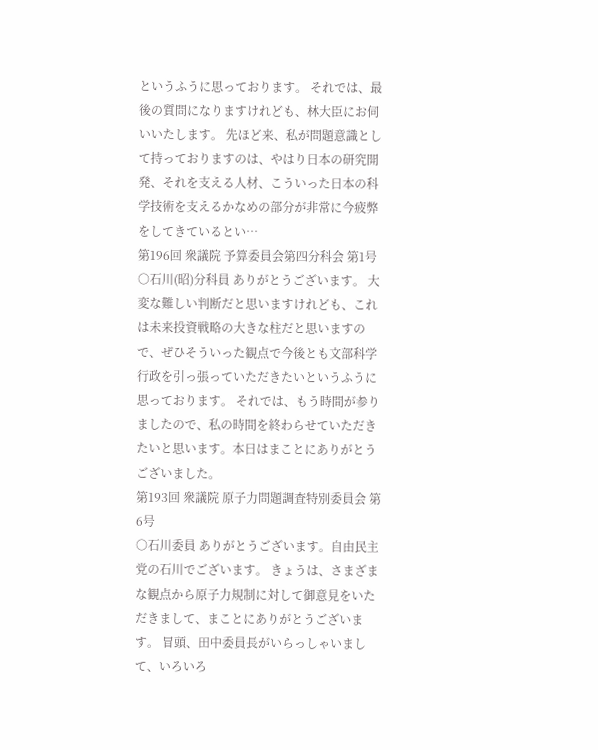というふうに思っております。 それでは、最後の質問になりますけれども、林大臣にお伺いいたします。 先ほど来、私が問題意識として持っておりますのは、やはり日本の研究開発、それを支える人材、こういった日本の科学技術を支えるかなめの部分が非常に今疲弊をしてきているとい…
第196回 衆議院 予算委員会第四分科会 第1号
○石川(昭)分科員 ありがとうございます。 大変な難しい判断だと思いますけれども、これは未来投資戦略の大きな柱だと思いますので、ぜひそういった観点で今後とも文部科学行政を引っ張っていただきたいというふうに思っております。 それでは、もう時間が参りましたので、私の時間を終わらせていただきたいと思います。本日はまことにありがとうございました。
第193回 衆議院 原子力問題調査特別委員会 第6号
○石川委員 ありがとうございます。自由民主党の石川でございます。 きょうは、さまざまな観点から原子力規制に対して御意見をいただきまして、まことにありがとうございます。 冒頭、田中委員長がいらっしゃいまして、いろいろ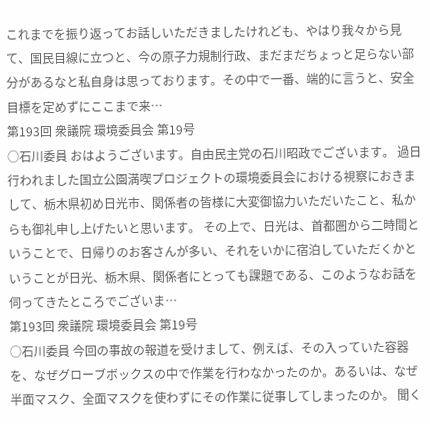これまでを振り返ってお話しいただきましたけれども、やはり我々から見て、国民目線に立つと、今の原子力規制行政、まだまだちょっと足らない部分があるなと私自身は思っております。その中で一番、端的に言うと、安全目標を定めずにここまで来…
第193回 衆議院 環境委員会 第19号
○石川委員 おはようございます。自由民主党の石川昭政でございます。 過日行われました国立公園満喫プロジェクトの環境委員会における視察におきまして、栃木県初め日光市、関係者の皆様に大変御協力いただいたこと、私からも御礼申し上げたいと思います。 その上で、日光は、首都圏から二時間ということで、日帰りのお客さんが多い、それをいかに宿泊していただくかということが日光、栃木県、関係者にとっても課題である、このようなお話を伺ってきたところでございま…
第193回 衆議院 環境委員会 第19号
○石川委員 今回の事故の報道を受けまして、例えば、その入っていた容器を、なぜグローブボックスの中で作業を行わなかったのか。あるいは、なぜ半面マスク、全面マスクを使わずにその作業に従事してしまったのか。 聞く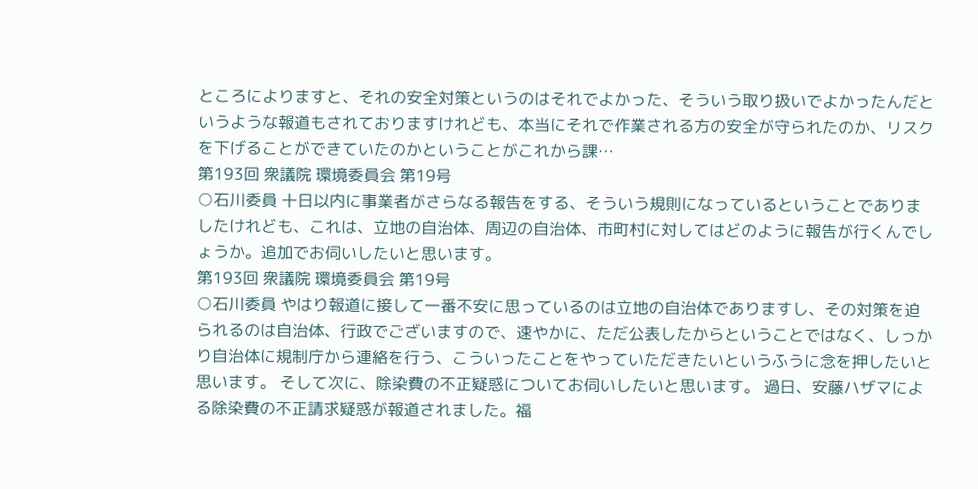ところによりますと、それの安全対策というのはそれでよかった、そういう取り扱いでよかったんだというような報道もされておりますけれども、本当にそれで作業される方の安全が守られたのか、リスクを下げることができていたのかということがこれから課…
第193回 衆議院 環境委員会 第19号
○石川委員 十日以内に事業者がさらなる報告をする、そういう規則になっているということでありましたけれども、これは、立地の自治体、周辺の自治体、市町村に対してはどのように報告が行くんでしょうか。追加でお伺いしたいと思います。
第193回 衆議院 環境委員会 第19号
○石川委員 やはり報道に接して一番不安に思っているのは立地の自治体でありますし、その対策を迫られるのは自治体、行政でございますので、速やかに、ただ公表したからということではなく、しっかり自治体に規制庁から連絡を行う、こういったことをやっていただきたいというふうに念を押したいと思います。 そして次に、除染費の不正疑惑についてお伺いしたいと思います。 過日、安藤ハザマによる除染費の不正請求疑惑が報道されました。福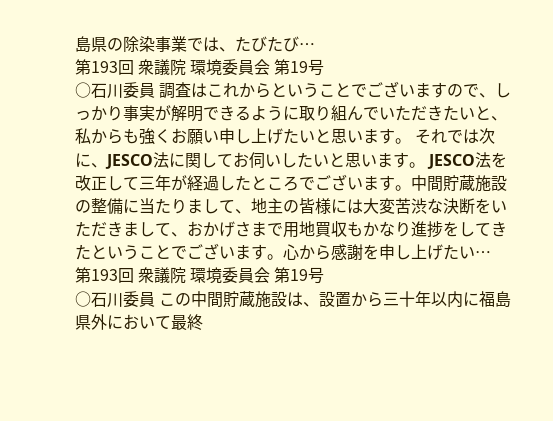島県の除染事業では、たびたび…
第193回 衆議院 環境委員会 第19号
○石川委員 調査はこれからということでございますので、しっかり事実が解明できるように取り組んでいただきたいと、私からも強くお願い申し上げたいと思います。 それでは次に、JESCO法に関してお伺いしたいと思います。 JESCO法を改正して三年が経過したところでございます。中間貯蔵施設の整備に当たりまして、地主の皆様には大変苦渋な決断をいただきまして、おかげさまで用地買収もかなり進捗をしてきたということでございます。心から感謝を申し上げたい…
第193回 衆議院 環境委員会 第19号
○石川委員 この中間貯蔵施設は、設置から三十年以内に福島県外において最終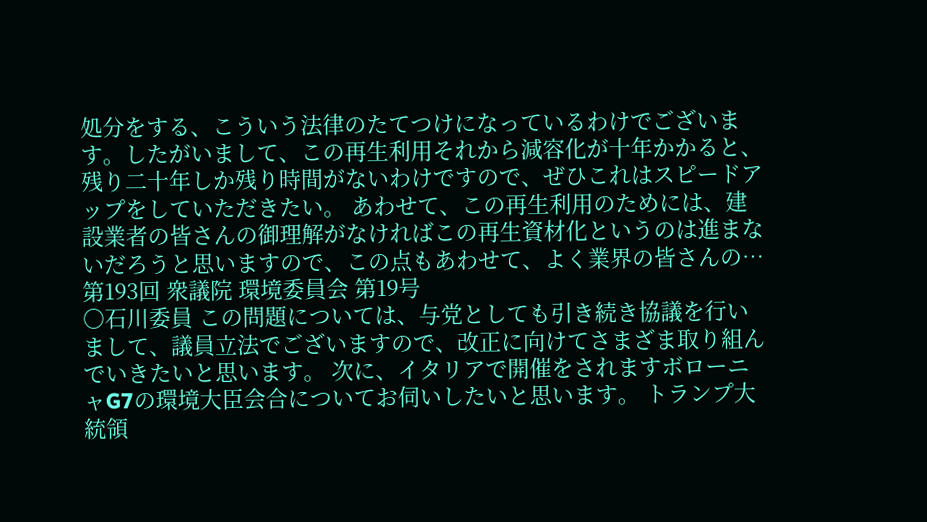処分をする、こういう法律のたてつけになっているわけでございます。したがいまして、この再生利用それから減容化が十年かかると、残り二十年しか残り時間がないわけですので、ぜひこれはスピードアップをしていただきたい。 あわせて、この再生利用のためには、建設業者の皆さんの御理解がなければこの再生資材化というのは進まないだろうと思いますので、この点もあわせて、よく業界の皆さんの…
第193回 衆議院 環境委員会 第19号
○石川委員 この問題については、与党としても引き続き協議を行いまして、議員立法でございますので、改正に向けてさまざま取り組んでいきたいと思います。 次に、イタリアで開催をされますボローニャG7の環境大臣会合についてお伺いしたいと思います。 トランプ大統領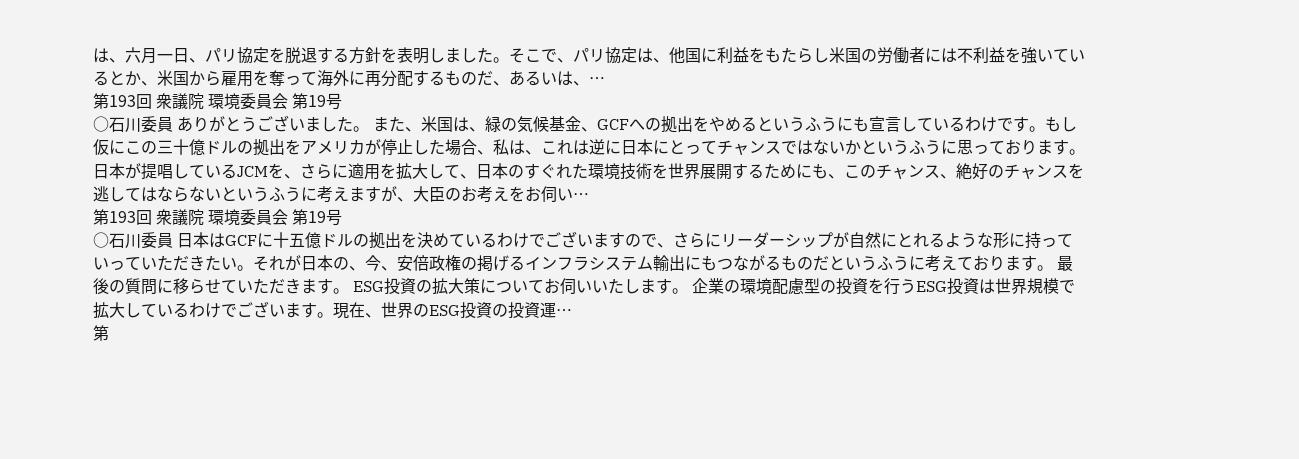は、六月一日、パリ協定を脱退する方針を表明しました。そこで、パリ協定は、他国に利益をもたらし米国の労働者には不利益を強いているとか、米国から雇用を奪って海外に再分配するものだ、あるいは、…
第193回 衆議院 環境委員会 第19号
○石川委員 ありがとうございました。 また、米国は、緑の気候基金、GCFへの拠出をやめるというふうにも宣言しているわけです。もし仮にこの三十億ドルの拠出をアメリカが停止した場合、私は、これは逆に日本にとってチャンスではないかというふうに思っております。 日本が提唱しているJCMを、さらに適用を拡大して、日本のすぐれた環境技術を世界展開するためにも、このチャンス、絶好のチャンスを逃してはならないというふうに考えますが、大臣のお考えをお伺い…
第193回 衆議院 環境委員会 第19号
○石川委員 日本はGCFに十五億ドルの拠出を決めているわけでございますので、さらにリーダーシップが自然にとれるような形に持っていっていただきたい。それが日本の、今、安倍政権の掲げるインフラシステム輸出にもつながるものだというふうに考えております。 最後の質問に移らせていただきます。 ESG投資の拡大策についてお伺いいたします。 企業の環境配慮型の投資を行うESG投資は世界規模で拡大しているわけでございます。現在、世界のESG投資の投資運…
第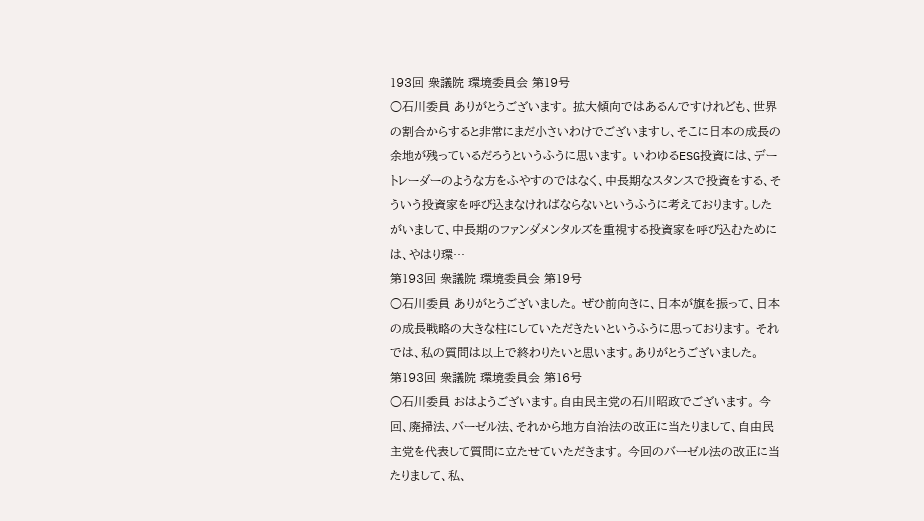193回 衆議院 環境委員会 第19号
○石川委員 ありがとうございます。 拡大傾向ではあるんですけれども、世界の割合からすると非常にまだ小さいわけでございますし、そこに日本の成長の余地が残っているだろうというふうに思います。 いわゆるESG投資には、デートレーダーのような方をふやすのではなく、中長期なスタンスで投資をする、そういう投資家を呼び込まなければならないというふうに考えております。したがいまして、中長期のファンダメンタルズを重視する投資家を呼び込むためには、やはり環…
第193回 衆議院 環境委員会 第19号
○石川委員 ありがとうございました。 ぜひ前向きに、日本が旗を振って、日本の成長戦略の大きな柱にしていただきたいというふうに思っております。 それでは、私の質問は以上で終わりたいと思います。ありがとうございました。
第193回 衆議院 環境委員会 第16号
○石川委員 おはようございます。自由民主党の石川昭政でございます。 今回、廃掃法、バーゼル法、それから地方自治法の改正に当たりまして、自由民主党を代表して質問に立たせていただきます。 今回のバーゼル法の改正に当たりまして、私、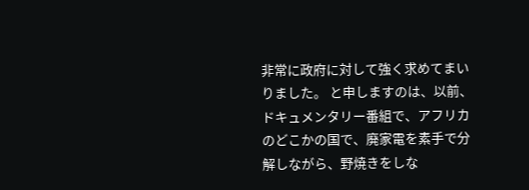非常に政府に対して強く求めてまいりました。 と申しますのは、以前、ドキュメンタリー番組で、アフリカのどこかの国で、廃家電を素手で分解しながら、野焼きをしな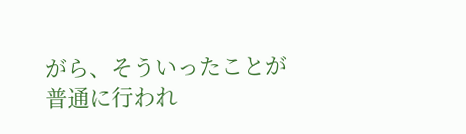がら、そういったことが普通に行われ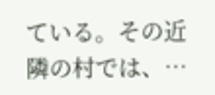ている。その近隣の村では、…